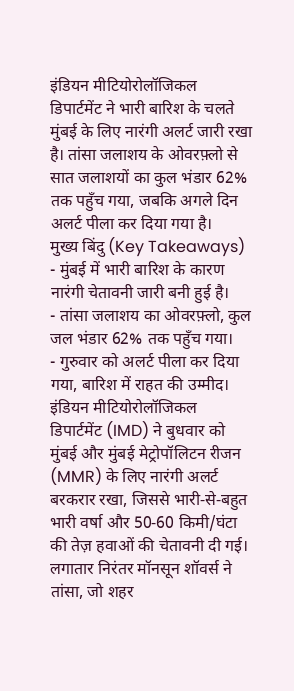इंडियन मीटियोरोलॉजिकल डिपार्टमेंट ने भारी बारिश के चलते मुंबई के लिए नारंगी अलर्ट जारी रखा है। तांसा जलाशय के ओवरफ़्लो से सात जलाशयों का कुल भंडार 62% तक पहुँच गया, जबकि अगले दिन अलर्ट पीला कर दिया गया है।
मुख्य बिंदु (Key Takeaways)
- मुंबई में भारी बारिश के कारण नारंगी चेतावनी जारी बनी हुई है।
- तांसा जलाशय का ओवरफ़्लो, कुल जल भंडार 62% तक पहुँच गया।
- गुरुवार को अलर्ट पीला कर दिया गया, बारिश में राहत की उम्मीद।
इंडियन मीटियोरोलॉजिकल डिपार्टमेंट (IMD) ने बुधवार को मुंबई और मुंबई मेट्रोपॉलिटन रीजन (MMR) के लिए नारंगी अलर्ट बरकरार रखा, जिससे भारी‑से‑बहुत भारी वर्षा और 50‑60 किमी/घंटा की तेज़ हवाओं की चेतावनी दी गई। लगातार निरंतर मॉनसून शॉवर्स ने तांसा, जो शहर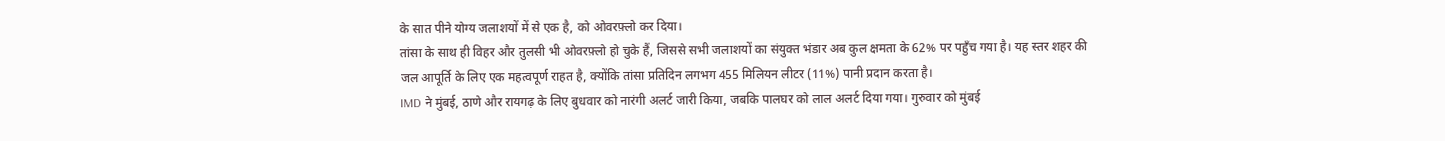के सात पीने योग्य जलाशयों में से एक है, को ओवरफ़्लो कर दिया।
तांसा के साथ ही विहर और तुलसी भी ओवरफ़्लो हो चुके हैं, जिससे सभी जलाशयों का संयुक्त भंडार अब कुल क्षमता के 62% पर पहुँच गया है। यह स्तर शहर की जल आपूर्ति के लिए एक महत्वपूर्ण राहत है, क्योंकि तांसा प्रतिदिन लगभग 455 मिलियन लीटर (11%) पानी प्रदान करता है।
IMD ने मुंबई, ठाणे और रायगढ़ के लिए बुधवार को नारंगी अलर्ट जारी किया, जबकि पालघर को लाल अलर्ट दिया गया। गुरुवार को मुंबई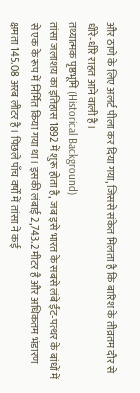और ठाणे के लिए अलर्ट पीला कर दिया गया, जिससे संकेत मिलता है कि बारिश के तीव्रतम दौर से धीरे‑धीरे राहत आने वाली है।
तथ्यात्मक पृष्ठभूमि (Historical Background)
तांसा जलाशय का इतिहास 1892 में शुरू होता है, जब इसे भारत के सबसे लंबे ईंट‑पत्थर के बांधों में से एक के रूप में निर्मित किया गया था। इसकी लंबाई 2,743.2 मीटर है और अधिकतम भंडारण क्षमता 145.08 अरब लीटर है। पिछले पाँच वर्षों में तांसा ने कई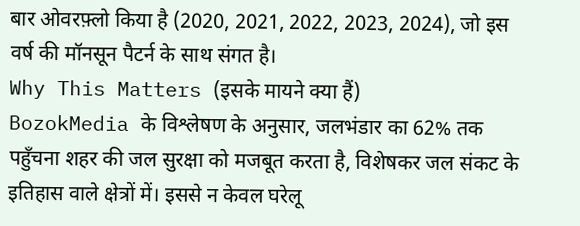बार ओवरफ़्लो किया है (2020, 2021, 2022, 2023, 2024), जो इस वर्ष की मॉनसून पैटर्न के साथ संगत है।
Why This Matters (इसके मायने क्या हैं)
BozokMedia के विश्लेषण के अनुसार, जलभंडार का 62% तक पहुँचना शहर की जल सुरक्षा को मजबूत करता है, विशेषकर जल संकट के इतिहास वाले क्षेत्रों में। इससे न केवल घरेलू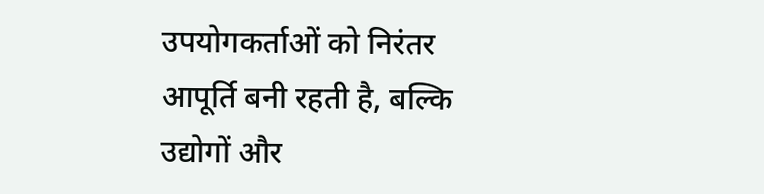उपयोगकर्ताओं को निरंतर आपूर्ति बनी रहती है, बल्कि उद्योगों और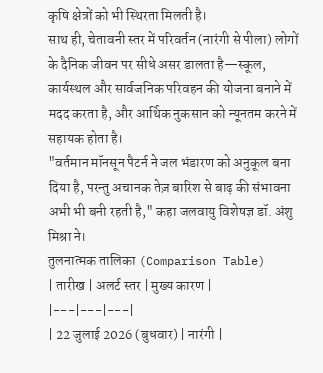कृषि क्षेत्रों को भी स्थिरता मिलती है।
साथ ही, चेतावनी स्तर में परिवर्तन (नारंगी से पीला) लोगों के दैनिक जीवन पर सीधे असर डालता है—स्कूल, कार्यस्थल और सार्वजनिक परिवहन की योजना बनाने में मदद करता है, और आर्थिक नुकसान को न्यूनतम करने में सहायक होता है।
"वर्तमान मॉनसून पैटर्न ने जल भंडारण को अनुकूल बना दिया है, परन्तु अचानक तेज़ बारिश से बाढ़ की संभावना अभी भी बनी रहती है," कहा जलवायु विशेषज्ञ डॉ. अंशु मिश्रा ने।
तुलनात्मक तालिका (Comparison Table)
| तारीख | अलर्ट स्तर | मुख्य कारण |
|---|---|---|
| 22 जुलाई 2026 (बुधवार) | नारंगी |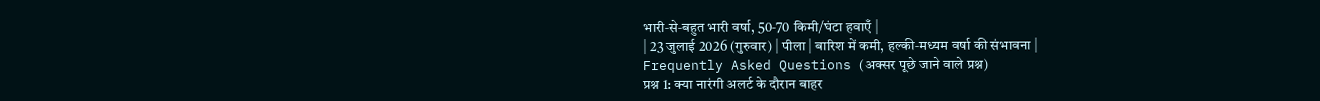भारी‑से‑बहुत भारी वर्षा, 50‑70 किमी/घंटा हवाएँ |
| 23 जुलाई 2026 (गुरुवार) | पीला | बारिश में कमी, हल्की‑मध्यम वर्षा की संभावना |
Frequently Asked Questions (अक्सर पूछे जाने वाले प्रश्न)
प्रश्न 1: क्या नारंगी अलर्ट के दौरान बाहर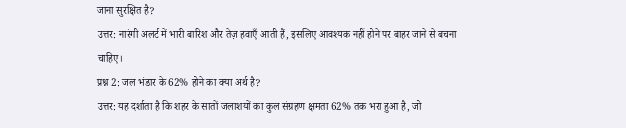जाना सुरक्षित है?
उत्तर: नारंगी अलर्ट में भारी बारिश और तेज़ हवाएँ आती हैं, इसलिए आवश्यक नहीं होने पर बाहर जाने से बचना चाहिए।
प्रश्न 2: जल भंडार के 62% होने का क्या अर्थ है?
उत्तर: यह दर्शाता है कि शहर के सातों जलाशयों का कुल संग्रहण क्षमता 62% तक भरा हुआ है, जो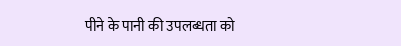पीने के पानी की उपलब्धता को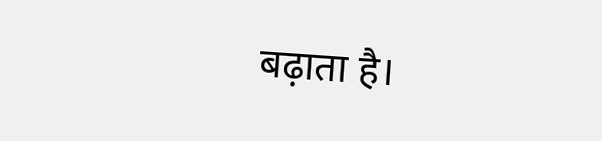बढ़ाता है।